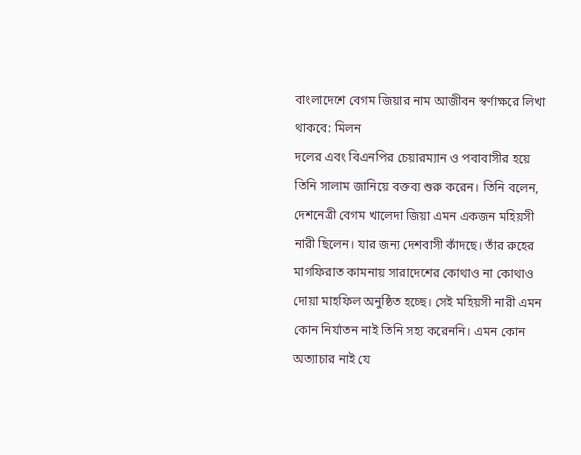বাংলাদেশে বেগম জিয়ার নাম আজীবন স্বর্ণাক্ষরে লিখা থাকবে: মিলন
দলের এবং বিএনপির চেয়ারম্যান ও পবাবাসীর হয়ে তিনি সালাম জানিয়ে বক্তব্য শুরু করেন। তিনি বলেন, দেশনেত্রী বেগম খালেদা জিয়া এমন একজন মহিয়সী নারী ছিলেন। যার জন্য দেশবাসী কাঁদছে। তাঁর রুহের মাগফিরাত কামনায় সারাদেশের কোথাও না কোথাও দোয়া মাহফিল অনুষ্ঠিত হচ্ছে। সেই মহিয়সী নারী এমন কোন নির্যাতন নাই তিনি সহ্য করেননি। এমন কোন অত্যাচার নাই যে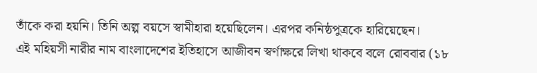তাঁকে করা হয়নি। তিনি অল্প বয়সে স্বামীহারা হয়েছিলেন। এরপর কনিষ্ঠপুত্রকে হারিয়েছেন।
এই মহিয়সী নারীর নাম বাংলাদেশের ইতিহাসে আজীবন স্বর্ণাক্ষরে লিখা থাকবে বলে রোববার (১৮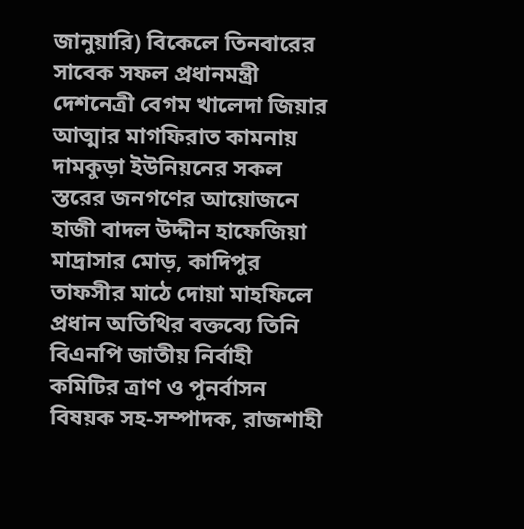জানুয়ারি) বিকেলে তিনবারের সাবেক সফল প্রধানমন্ত্রী দেশনেত্রী বেগম খালেদা জিয়ার আত্মার মাগফিরাত কামনায় দামকুড়া ইউনিয়নের সকল স্তরের জনগণের আয়োজনে হাজী বাদল উদ্দীন হাফেজিয়া মাদ্রাসার মোড়, কাদিপুর তাফসীর মাঠে দোয়া মাহফিলে প্রধান অতিথির বক্তব্যে তিনি বিএনপি জাতীয় নির্বাহী কমিটির ত্রাণ ও পুনর্বাসন বিষয়ক সহ-সম্পাদক, রাজশাহী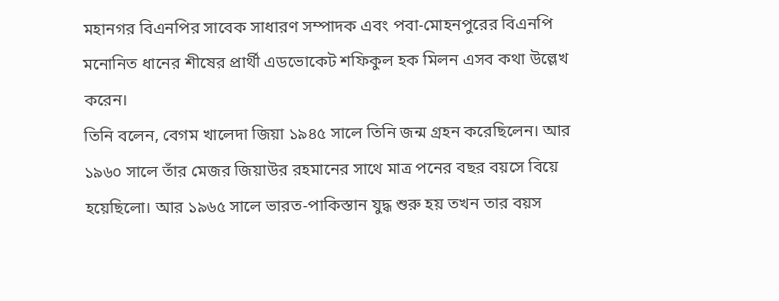মহানগর বিএনপির সাবেক সাধারণ সম্পাদক এবং পবা-মোহনপুরের বিএনপি মনোনিত ধানের শীষের প্রার্থী এডভোকেট শফিকুল হক মিলন এসব কথা উল্লেখ করেন।
তিনি বলেন, বেগম খালেদা জিয়া ১৯৪৫ সালে তিনি জন্ম গ্রহন করেছিলেন। আর ১৯৬০ সালে তাঁর মেজর জিয়াউর রহমানের সাথে মাত্র পনের বছর বয়সে বিয়ে হয়েছিলো। আর ১৯৬৫ সালে ভারত-পাকিস্তান যুদ্ধ শুরু হয় তখন তার বয়স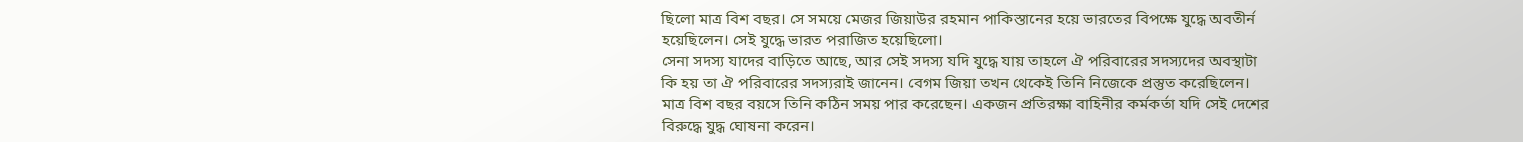ছিলো মাত্র বিশ বছর। সে সময়ে মেজর জিয়াউর রহমান পাকিস্তানের হয়ে ভারতের বিপক্ষে যুদ্ধে অবতীর্ন হয়েছিলেন। সেই যুদ্ধে ভারত পরাজিত হয়েছিলো।
সেনা সদস্য যাদের বাড়িতে আছে, আর সেই সদস্য যদি যুদ্ধে যায় তাহলে ঐ পরিবারের সদস্যদের অবস্থাটা কি হয় তা ঐ পরিবারের সদস্যরাই জানেন। বেগম জিয়া তখন থেকেই তিনি নিজেকে প্রস্তুত করেছিলেন। মাত্র বিশ বছর বয়সে তিনি কঠিন সময় পার করেছেন। একজন প্রতিরক্ষা বাহিনীর কর্মকর্তা যদি সেই দেশের বিরুদ্ধে যুদ্ধ ঘোষনা করেন।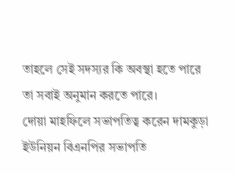তাহলে সেই সদস্যর কি অবস্থা হতে পারে তা সবাই অনুমান করতে পারে।
দোয়া মাহফিলে সভাপতিত্ব করেন দামকুড়া ইউনিয়ন বিএনপির সভাপতি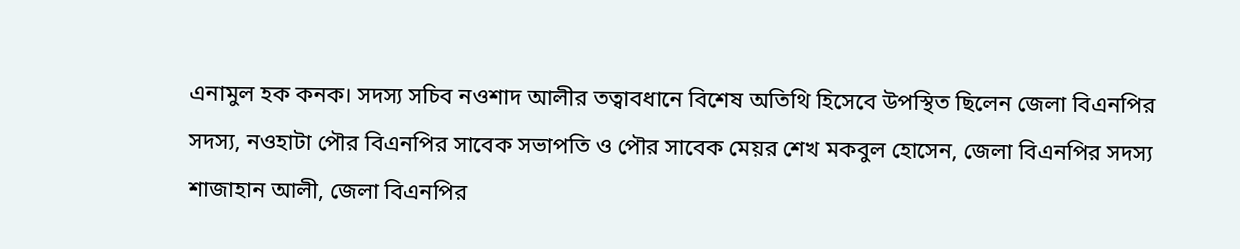এনামুল হক কনক। সদস্য সচিব নওশাদ আলীর তত্বাবধানে বিশেষ অতিথি হিসেবে উপস্থিত ছিলেন জেলা বিএনপির সদস্য, নওহাটা পৌর বিএনপির সাবেক সভাপতি ও পৌর সাবেক মেয়র শেখ মকবুল হোসেন, জেলা বিএনপির সদস্য শাজাহান আলী, জেলা বিএনপির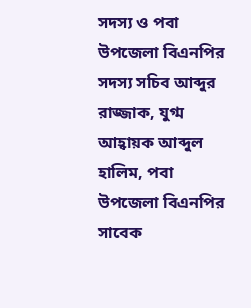সদস্য ও পবা উপজেলা বিএনপির সদস্য সচিব আব্দুর রাজ্জাক, যুগ্ম আহ্বায়ক আব্দুল হালিম, পবা উপজেলা বিএনপির সাবেক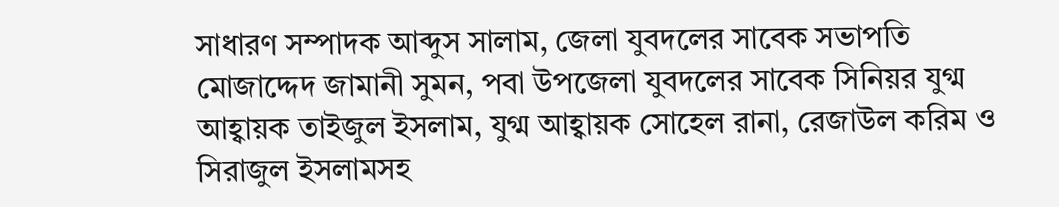সাধারণ সম্পাদক আব্দুস সালাম, জেলা যুবদলের সাবেক সভাপতি মোজাদ্দেদ জামানী সুমন, পবা উপজেলা যুবদলের সাবেক সিনিয়র যুগ্ম আহ্বায়ক তাইজুল ইসলাম, যুগ্ম আহ্বায়ক সোহেল রানা, রেজাউল করিম ও সিরাজুল ইসলামসহ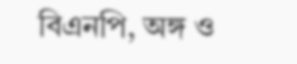বিএনপি, অঙ্গ ও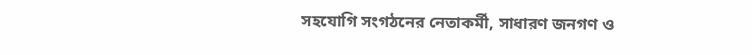সহযোগি সংগঠনের নেতাকর্মী, সাধারণ জনগণ ও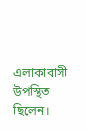এলাকাবাসী উপস্থিত ছিলেন।